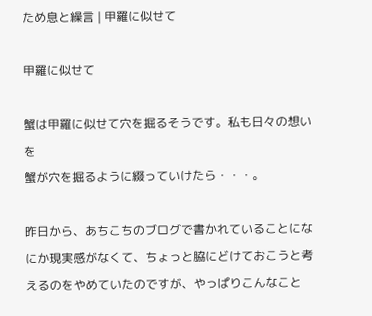ため息と繰言 | 甲羅に似せて

甲羅に似せて

蟹は甲羅に似せて穴を掘るそうです。私も日々の想いを
蟹が穴を掘るように綴っていけたら・・・。

昨日から、あちこちのブログで書かれていることになにか現実感がなくて、ちょっと脇にどけておこうと考えるのをやめていたのですが、やっぱりこんなこと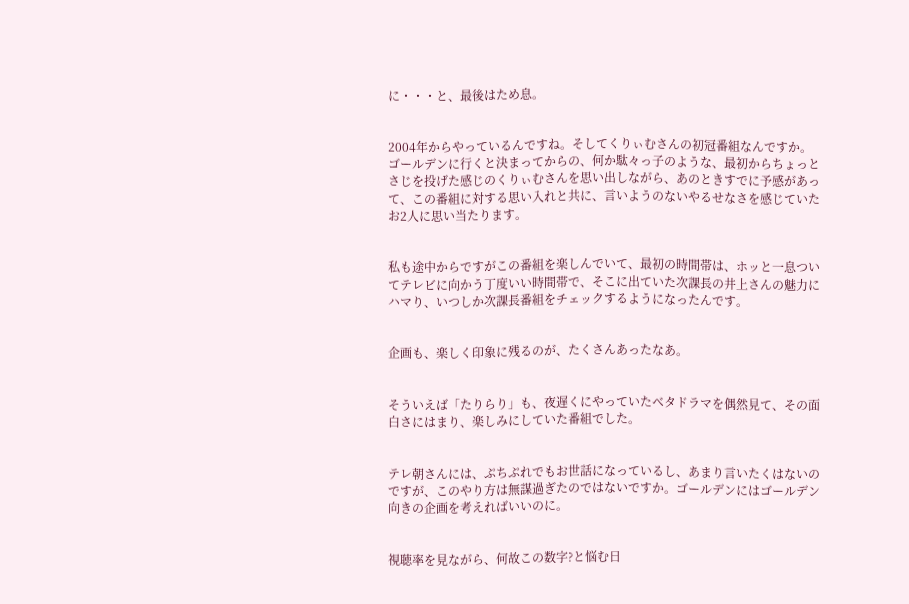に・・・と、最後はため息。


2004年からやっているんですね。そしてくりぃむさんの初冠番組なんですか。ゴールデンに行くと決まってからの、何か駄々っ子のような、最初からちょっとさじを投げた感じのくりぃむさんを思い出しながら、あのときすでに予感があって、この番組に対する思い入れと共に、言いようのないやるせなさを感じていたお2人に思い当たります。


私も途中からですがこの番組を楽しんでいて、最初の時間帯は、ホッと一息ついてテレビに向かう丁度いい時間帯で、そこに出ていた次課長の井上さんの魅力にハマり、いつしか次課長番組をチェックするようになったんです。


企画も、楽しく印象に残るのが、たくさんあったなあ。


そういえば「たりらり」も、夜遅くにやっていたベタドラマを偶然見て、その面白さにはまり、楽しみにしていた番組でした。


テレ朝さんには、ぷちぷれでもお世話になっているし、あまり言いたくはないのですが、このやり方は無謀過ぎたのではないですか。ゴールデンにはゴールデン向きの企画を考えればいいのに。


視聴率を見ながら、何故この数字?と悩む日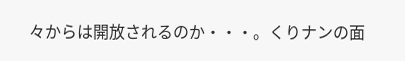々からは開放されるのか・・・。くりナンの面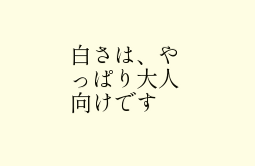白さは、やっぱり大人向けです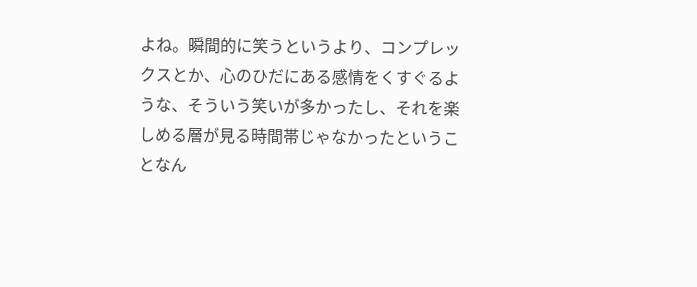よね。瞬間的に笑うというより、コンプレックスとか、心のひだにある感情をくすぐるような、そういう笑いが多かったし、それを楽しめる層が見る時間帯じゃなかったということなん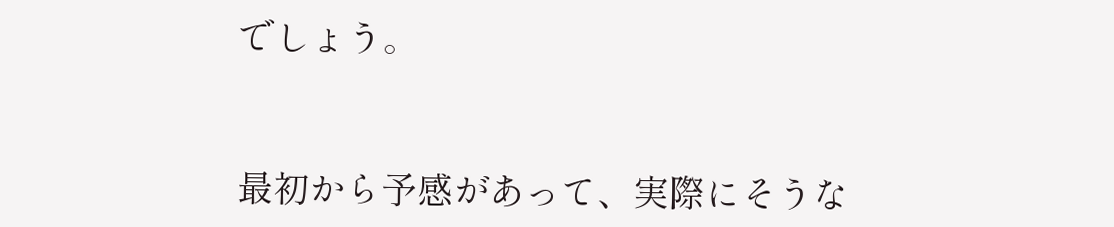でしょう。


最初から予感があって、実際にそうな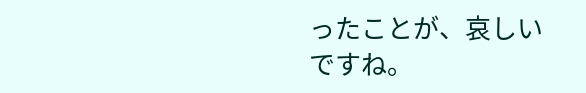ったことが、哀しいですね。